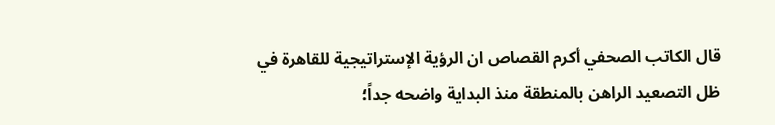قال الكاتب الصحفي أكرم القصاص ان الرؤية الإستراتيجية للقاهرة في ظل التصعيد الراهن بالمنطقة منذ البداية واضحه جداً؛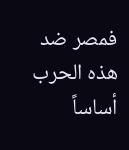فمصر ضد هذه الحرب أساساً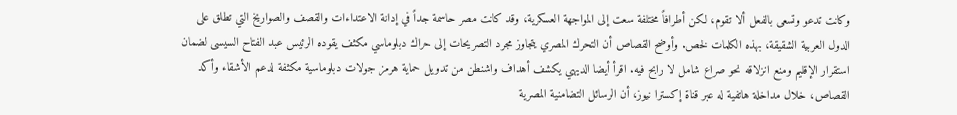وكانت تدعو وتسعى بالفعل ألا تقوم، لكن أطرافاً مختلفة سعت إلى المواجهة العسكرية، وقد كانت مصر حاسمة جداً في إدانة الاعتداءات والقصف والصواريخ التي تطلق على الدول العربية الشقيقة، بهذه الكلمات لخص. وأوضح القصاص أن التحرك المصري يتجاوز مجرد التصريحات إلى حراك دبلوماسي مكثف يقوده الرئيس عبد الفتاح السيسى لضمان استقرار الإقليم ومنع انزلاقه نحو صراع شامل لا رابح فيه. اقرأ أيضا الديهي يكشف أهداف واشنطن من تدويل حماية هرمز جولات دبلوماسية مكثفة لدعم الأشقاء وأكد القصاص، خلال مداخلة هاتفية له عبر قناة إكسترا نيوز، أن الرسائل التضامنية المصرية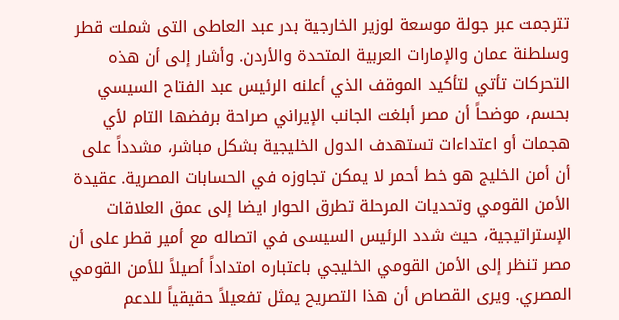تترجمت عبر جولة موسعة لوزير الخارجية بدر عبد العاطى التى شملت قطر وسلطنة عمان والإمارات العربية المتحدة والأردن. وأشار إلى أن هذه التحركات تأتي لتأكيد الموقف الذي أعلنه الرئيس عبد الفتاح السيسي بحسم، موضحاً أن مصر أبلغت الجانب الإيراني صراحة برفضها التام لأي هجمات أو اعتداءات تستهدف الدول الخليجية بشكل مباشر، مشدداً على أن أمن الخليج هو خط أحمر لا يمكن تجاوزه في الحسابات المصرية. عقيدة الأمن القومي وتحديات المرحلة تطرق الحوار ايضا إلى عمق العلاقات الإستراتيجية، حيث شدد الرئيس السيسى في اتصاله مع أمير قطر على أن مصر تنظر إلى الأمن القومي الخليجي باعتباره امتداداً أصيلاً للأمن القومي المصري. ويرى القصاص أن هذا التصريح يمثل تفعيلاً حقيقياً للدعم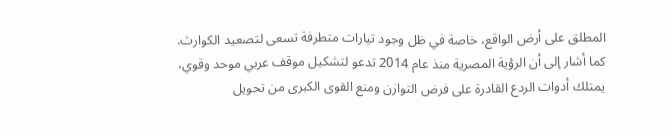المطلق على أرض الواقع، خاصة في ظل وجود تيارات متطرفة تسعى لتصعيد الكوارث. كما أشار إلى أن الرؤية المصرية منذ عام 2014 تدعو لتشكيل موقف عربي موحد وقوي، يمتلك أدوات الردع القادرة على فرض التوازن ومنع القوى الكبرى من تحويل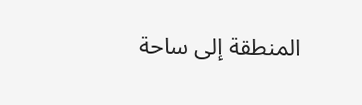المنطقة إلى ساحة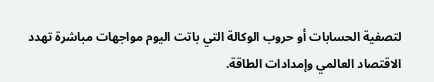لتصفية الحسابات أو حروب الوكالة التي باتت اليوم مواجهات مباشرة تهدد الاقتصاد العالمي وإمدادات الطاقة.